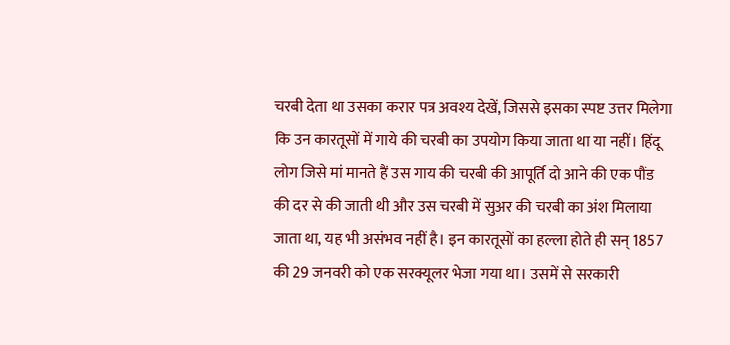चरबी देता था उसका करार पत्र अवश्य देखें, जिससे इसका स्पष्ट उत्तर मिलेगा कि उन कारतूसों में गाये की चरबी का उपयोग किया जाता था या नहीं। हिंदू लोग जिसे मां मानते हैं उस गाय की चरबी की आपूर्ति दो आने की एक पौंड की दर से की जाती थी और उस चरबी में सुअर की चरबी का अंश मिलाया जाता था, यह भी असंभव नहीं है। इन कारतूसों का हल्ला होते ही सन् 1857 की 29 जनवरी को एक सरक्यूलर भेजा गया था। उसमें से सरकारी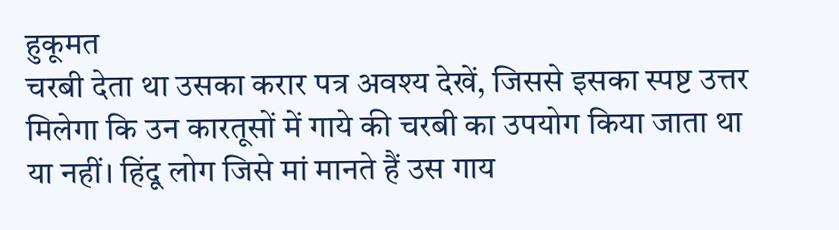हुकूमत
चरबी देता था उसका करार पत्र अवश्य देखें, जिससे इसका स्पष्ट उत्तर मिलेगा कि उन कारतूसों में गाये की चरबी का उपयोग किया जाता था या नहीं। हिंदू लोग जिसे मां मानते हैं उस गाय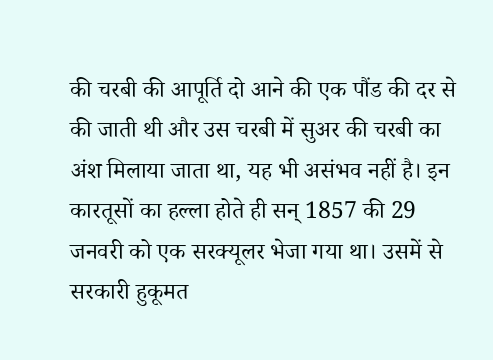की चरबी की आपूर्ति दो आने की एक पौंड की दर से की जाती थी और उस चरबी में सुअर की चरबी का अंश मिलाया जाता था, यह भी असंभव नहीं है। इन कारतूसों का हल्ला होते ही सन् 1857 की 29 जनवरी को एक सरक्यूलर भेजा गया था। उसमें से सरकारी हुकूमत